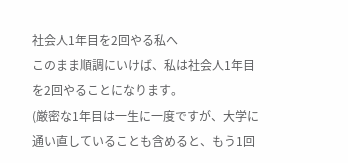社会人1年目を2回やる私へ
このまま順調にいけば、私は社会人1年目を2回やることになります。
(厳密な1年目は一生に一度ですが、大学に通い直していることも含めると、もう1回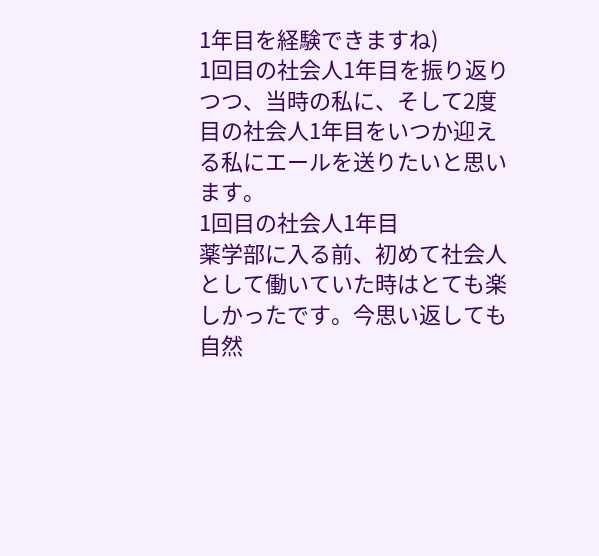1年目を経験できますね)
1回目の社会人1年目を振り返りつつ、当時の私に、そして2度目の社会人1年目をいつか迎える私にエールを送りたいと思います。
1回目の社会人1年目
薬学部に入る前、初めて社会人として働いていた時はとても楽しかったです。今思い返しても自然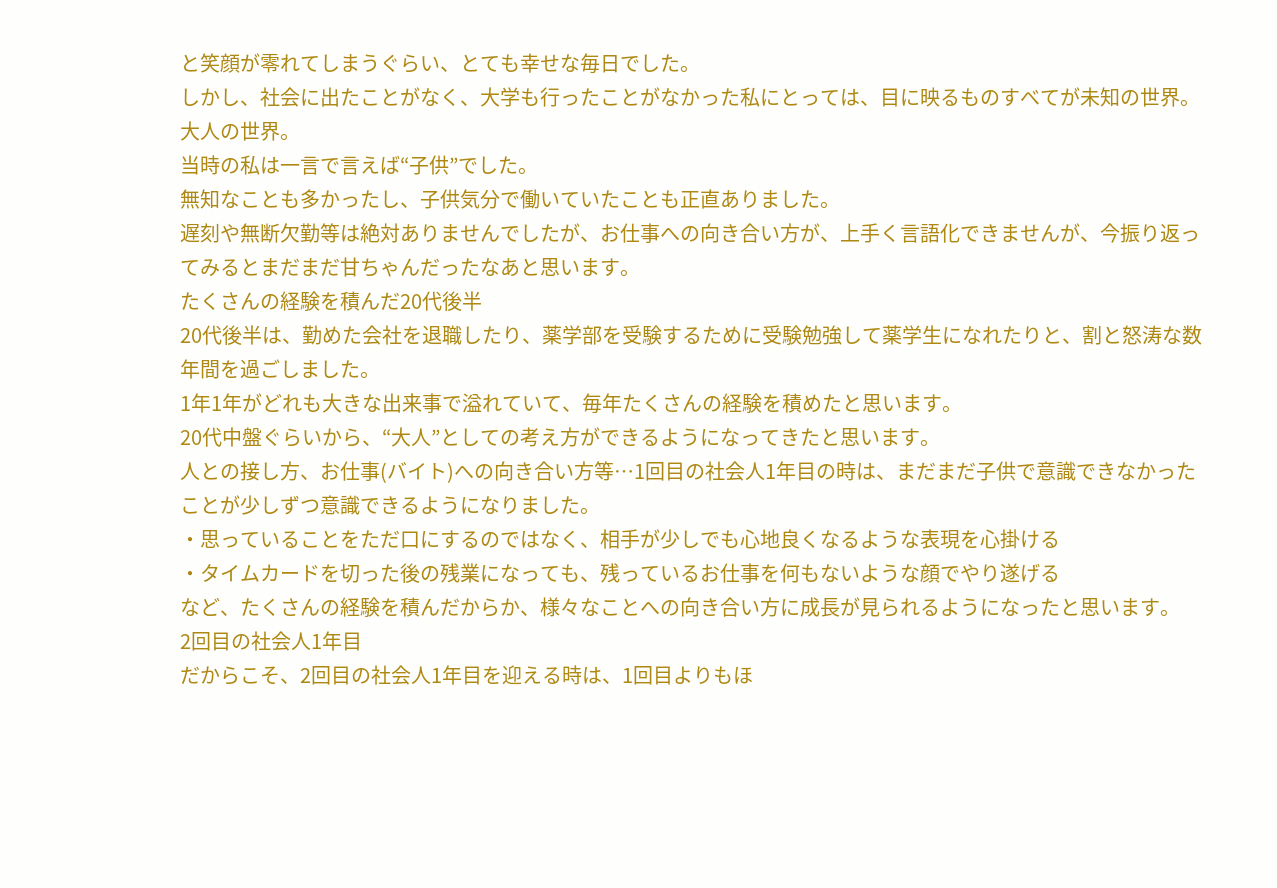と笑顔が零れてしまうぐらい、とても幸せな毎日でした。
しかし、社会に出たことがなく、大学も行ったことがなかった私にとっては、目に映るものすべてが未知の世界。大人の世界。
当時の私は一言で言えば“子供”でした。
無知なことも多かったし、子供気分で働いていたことも正直ありました。
遅刻や無断欠勤等は絶対ありませんでしたが、お仕事への向き合い方が、上手く言語化できませんが、今振り返ってみるとまだまだ甘ちゃんだったなあと思います。
たくさんの経験を積んだ20代後半
20代後半は、勤めた会社を退職したり、薬学部を受験するために受験勉強して薬学生になれたりと、割と怒涛な数年間を過ごしました。
1年1年がどれも大きな出来事で溢れていて、毎年たくさんの経験を積めたと思います。
20代中盤ぐらいから、“大人”としての考え方ができるようになってきたと思います。
人との接し方、お仕事(バイト)への向き合い方等…1回目の社会人1年目の時は、まだまだ子供で意識できなかったことが少しずつ意識できるようになりました。
・思っていることをただ口にするのではなく、相手が少しでも心地良くなるような表現を心掛ける
・タイムカードを切った後の残業になっても、残っているお仕事を何もないような顔でやり遂げる
など、たくさんの経験を積んだからか、様々なことへの向き合い方に成長が見られるようになったと思います。
2回目の社会人1年目
だからこそ、2回目の社会人1年目を迎える時は、1回目よりもほ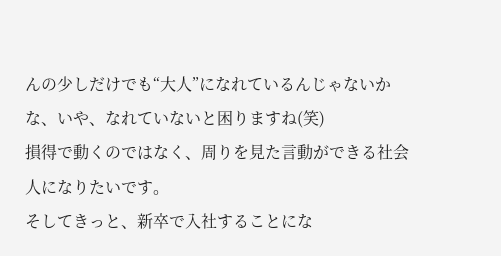んの少しだけでも“大人”になれているんじゃないかな、いや、なれていないと困りますね(笑)
損得で動くのではなく、周りを見た言動ができる社会人になりたいです。
そしてきっと、新卒で入社することにな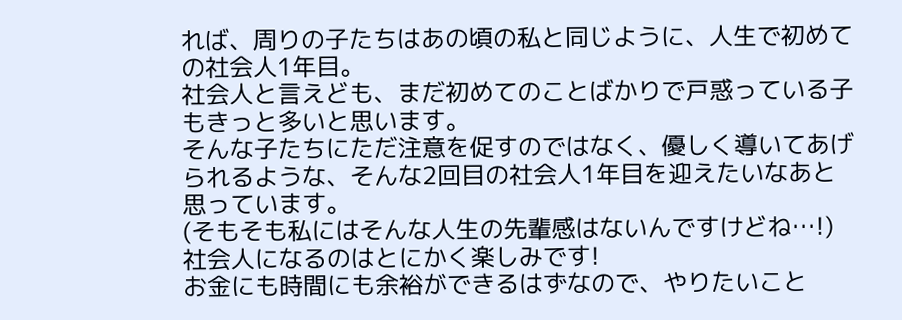れば、周りの子たちはあの頃の私と同じように、人生で初めての社会人1年目。
社会人と言えども、まだ初めてのことばかりで戸惑っている子もきっと多いと思います。
そんな子たちにただ注意を促すのではなく、優しく導いてあげられるような、そんな2回目の社会人1年目を迎えたいなあと思っています。
(そもそも私にはそんな人生の先輩感はないんですけどね…!)
社会人になるのはとにかく楽しみです!
お金にも時間にも余裕ができるはずなので、やりたいこと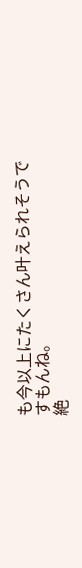も今以上にたくさん叶えられそうですもんね。
絶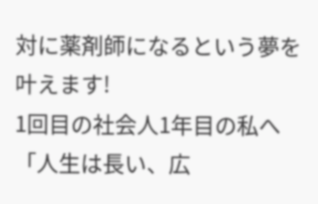対に薬剤師になるという夢を叶えます!
1回目の社会人1年目の私へ
「人生は長い、広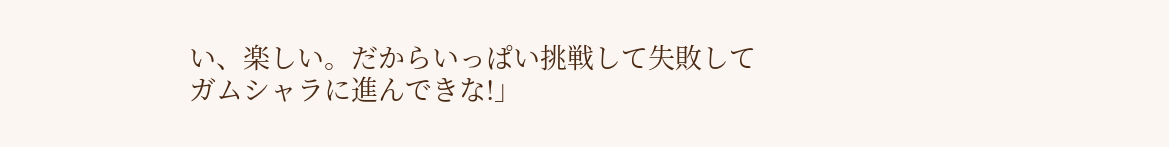い、楽しい。だからいっぱい挑戦して失敗してガムシャラに進んできな!」